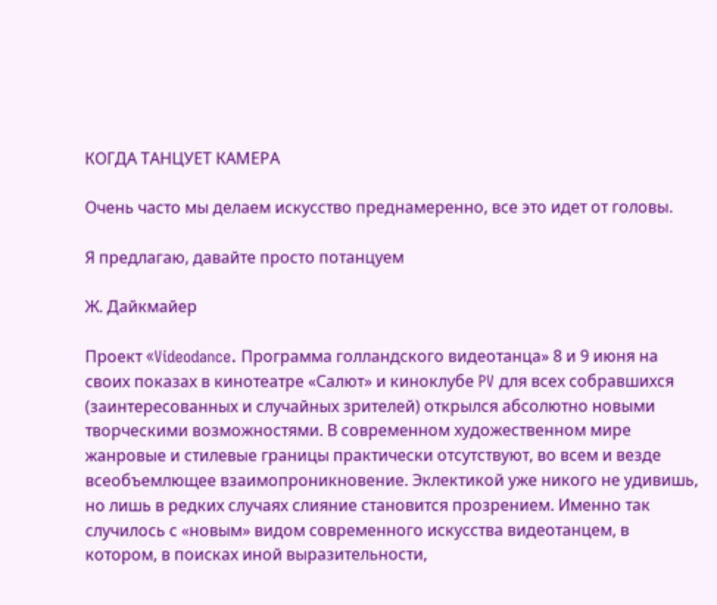КОГДА ТАНЦУЕТ КАМЕРА

Очень часто мы делаем искусство преднамеренно, все это идет от головы.

Я предлагаю, давайте просто потанцуем

Ж. Дайкмайер

Проект «Videodance. Программа голландского видеотанца» 8 и 9 июня на своих показах в кинотеатре «Салют» и киноклубе PV для всех собравшихся (заинтересованных и случайных зрителей) открылся абсолютно новыми творческими возможностями. В современном художественном мире жанровые и стилевые границы практически отсутствуют, во всем и везде всеобъемлющее взаимопроникновение. Эклектикой уже никого не удивишь, но лишь в редких случаях слияние становится прозрением. Именно так случилось с «новым» видом современного искусства видеотанцем, в котором, в поисках иной выразительности,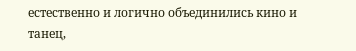естественно и логично объединились кино и танец,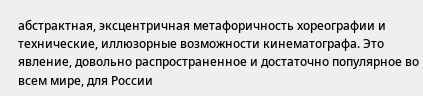абстрактная, эксцентричная метафоричность хореографии и технические, иллюзорные возможности кинематографа. Это явление, довольно распространенное и достаточно популярное во всем мире, для России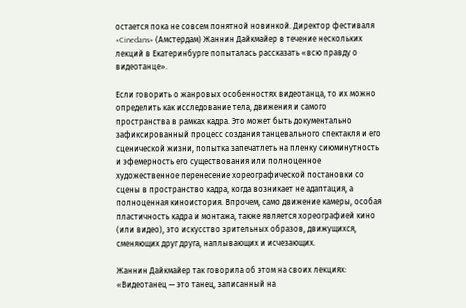остается пока не совсем понятной новинкой. Директор фестиваля «Cinedans» (Амстердам) Жаннин Дайкмайер в течение нескольких лекций в Екатеринбурге попыталась рассказать «всю правду о видеотанце».

Если говорить о жанровых особенностях видеотанца, то их можно определить как исследование тела, движения и самого пространства в рамках кадра. Это может быть документально зафиксированный процесс создания танцевального спектакля и его сценической жизни, попытка запечатлеть на пленку сиюминутность и эфемерность его существования или полноценное художественное перенесение хореографической постановки со сцены в пространство кадра, когда возникает не адаптация, а полноценная киноистория. Впрочем, само движение камеры, особая пластичность кадра и монтажа, также является хореографией кино (или видео), это искусство зрительных образов, движущихся, сменяющих друг друга, наплывающих и исчезающих.

Жаннин Дайкмайер так говорила об этом на своих лекциях: «Видеотанец — это танец, записанный на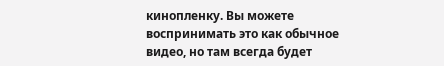кинопленку. Вы можете воспринимать это как обычное видео, но там всегда будет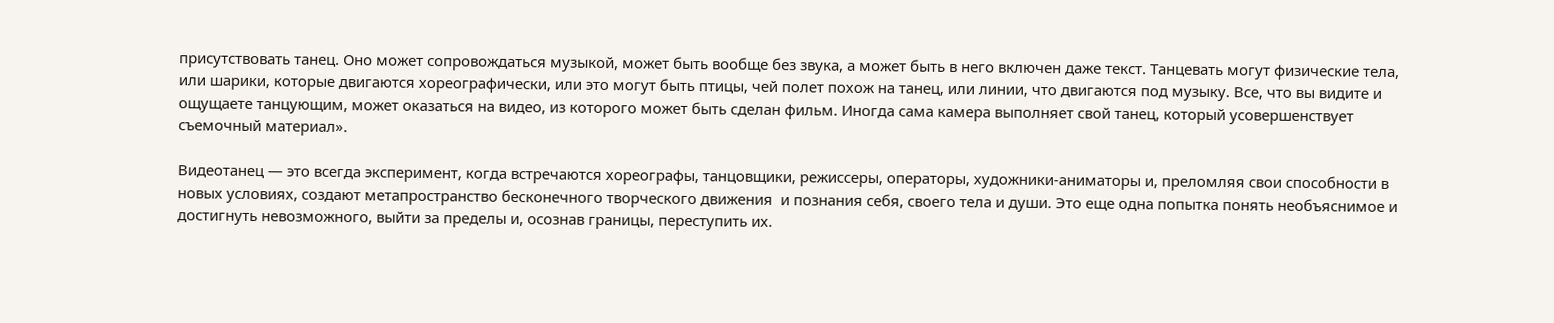присутствовать танец. Оно может сопровождаться музыкой, может быть вообще без звука, а может быть в него включен даже текст. Танцевать могут физические тела, или шарики, которые двигаются хореографически, или это могут быть птицы, чей полет похож на танец, или линии, что двигаются под музыку. Все, что вы видите и ощущаете танцующим, может оказаться на видео, из которого может быть сделан фильм. Иногда сама камера выполняет свой танец, который усовершенствует съемочный материал».

Видеотанец — это всегда эксперимент, когда встречаются хореографы, танцовщики, режиссеры, операторы, художники-аниматоры и, преломляя свои способности в новых условиях, создают метапространство бесконечного творческого движения  и познания себя, своего тела и души. Это еще одна попытка понять необъяснимое и достигнуть невозможного, выйти за пределы и, осознав границы, переступить их.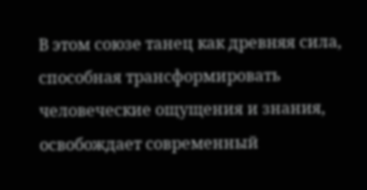В этом союзе танец как древняя сила, способная трансформировать человеческие ощущения и знания, освобождает современный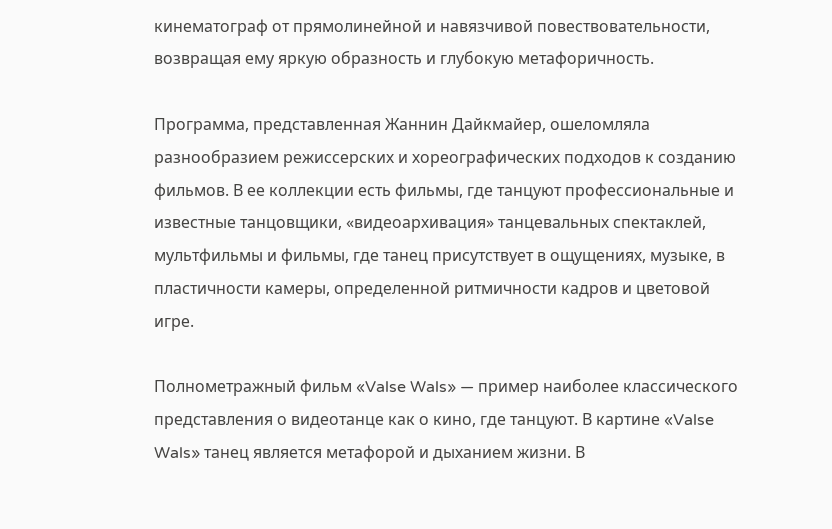кинематограф от прямолинейной и навязчивой повествовательности, возвращая ему яркую образность и глубокую метафоричность.

Программа, представленная Жаннин Дайкмайер, ошеломляла разнообразием режиссерских и хореографических подходов к созданию фильмов. В ее коллекции есть фильмы, где танцуют профессиональные и известные танцовщики, «видеоархивация» танцевальных спектаклей, мультфильмы и фильмы, где танец присутствует в ощущениях, музыке, в пластичности камеры, определенной ритмичности кадров и цветовой игре.

Полнометражный фильм «Valse Wals» — пример наиболее классического представления о видеотанце как о кино, где танцуют. В картине «Valse Wals» танец является метафорой и дыханием жизни. В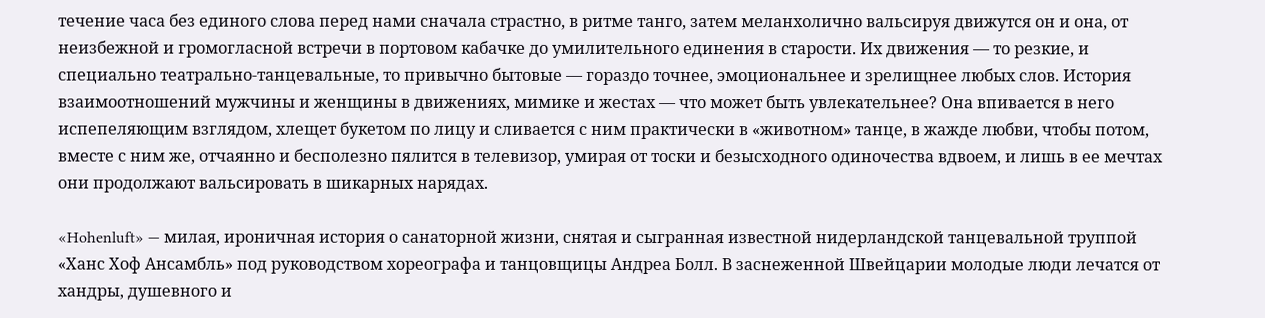течение часа без единого слова перед нами сначала страстно, в ритме танго, затем меланхолично вальсируя движутся он и она, от неизбежной и громогласной встречи в портовом кабачке до умилительного единения в старости. Их движения — то резкие, и специально театрально-танцевальные, то привычно бытовые — гораздо точнее, эмоциональнее и зрелищнее любых слов. История взаимоотношений мужчины и женщины в движениях, мимике и жестах — что может быть увлекательнее? Она впивается в него испепеляющим взглядом, хлещет букетом по лицу и сливается с ним практически в «животном» танце, в жажде любви, чтобы потом, вместе с ним же, отчаянно и бесполезно пялится в телевизор, умирая от тоски и безысходного одиночества вдвоем, и лишь в ее мечтах они продолжают вальсировать в шикарных нарядах.

«Hohenluft» — милая, ироничная история о санаторной жизни, снятая и сыгранная известной нидерландской танцевальной труппой «Ханс Хоф Ансамбль» под руководством хореографа и танцовщицы Андреа Болл. В заснеженной Швейцарии молодые люди лечатся от хандры, душевного и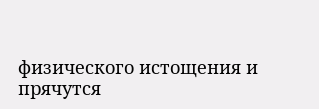физического истощения и прячутся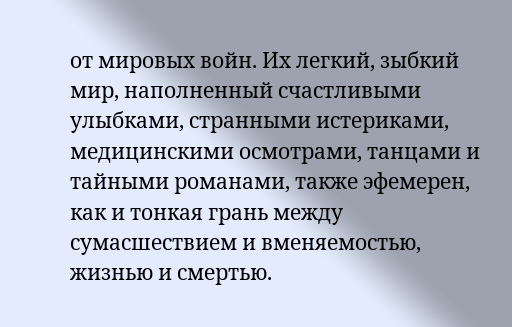от мировых войн. Их легкий, зыбкий мир, наполненный счастливыми улыбками, странными истериками, медицинскими осмотрами, танцами и тайными романами, также эфемерен, как и тонкая грань между сумасшествием и вменяемостью, жизнью и смертью.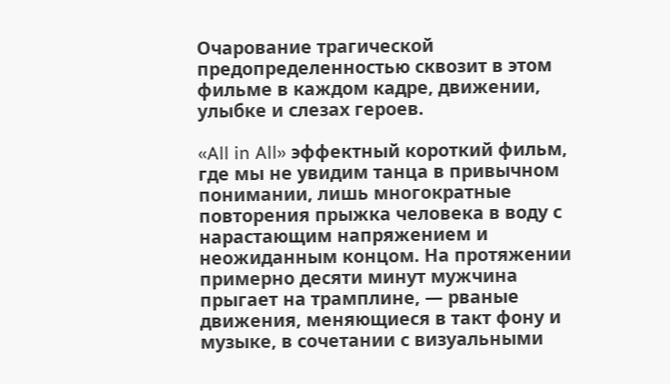Очарование трагической предопределенностью сквозит в этом фильме в каждом кадре, движении, улыбке и слезах героев.

«All in All» эффектный короткий фильм, где мы не увидим танца в привычном понимании, лишь многократные повторения прыжка человека в воду с нарастающим напряжением и неожиданным концом. На протяжении примерно десяти минут мужчина прыгает на трамплине, — рваные движения, меняющиеся в такт фону и музыке, в сочетании с визуальными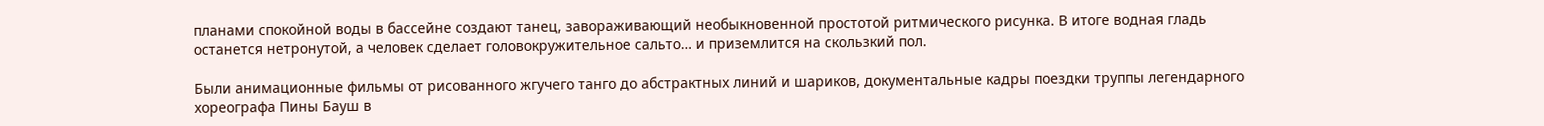планами спокойной воды в бассейне создают танец, завораживающий необыкновенной простотой ритмического рисунка. В итоге водная гладь останется нетронутой, а человек сделает головокружительное сальто… и приземлится на скользкий пол.

Были анимационные фильмы от рисованного жгучего танго до абстрактных линий и шариков, документальные кадры поездки труппы легендарного хореографа Пины Бауш в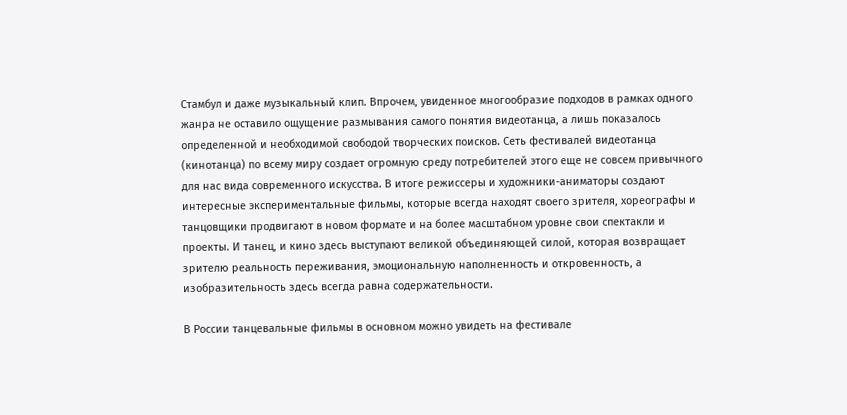Стамбул и даже музыкальный клип. Впрочем, увиденное многообразие подходов в рамках одного жанра не оставило ощущение размывания самого понятия видеотанца, а лишь показалось определенной и необходимой свободой творческих поисков. Сеть фестивалей видеотанца (кинотанца) по всему миру создает огромную среду потребителей этого еще не совсем привычного для нас вида современного искусства. В итоге режиссеры и художники-аниматоры создают интересные экспериментальные фильмы, которые всегда находят своего зрителя, хореографы и танцовщики продвигают в новом формате и на более масштабном уровне свои спектакли и проекты. И танец, и кино здесь выступают великой объединяющей силой, которая возвращает зрителю реальность переживания, эмоциональную наполненность и откровенность, а изобразительность здесь всегда равна содержательности.

В России танцевальные фильмы в основном можно увидеть на фестивале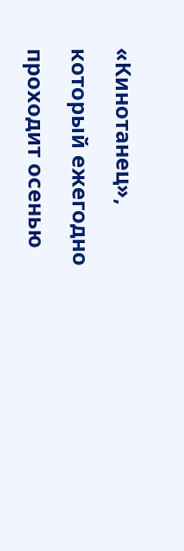«Кинотанец», который ежегодно проходит осенью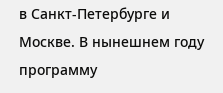в Санкт-Петербурге и Москве. В нынешнем году программу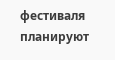фестиваля планируют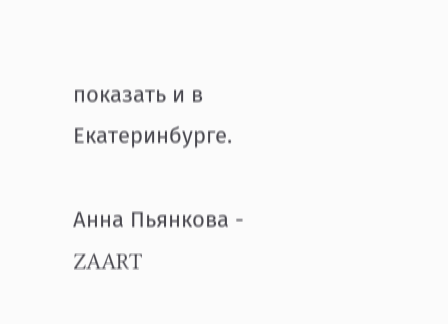показать и в Екатеринбурге.

Анна Пьянкова - ZAART